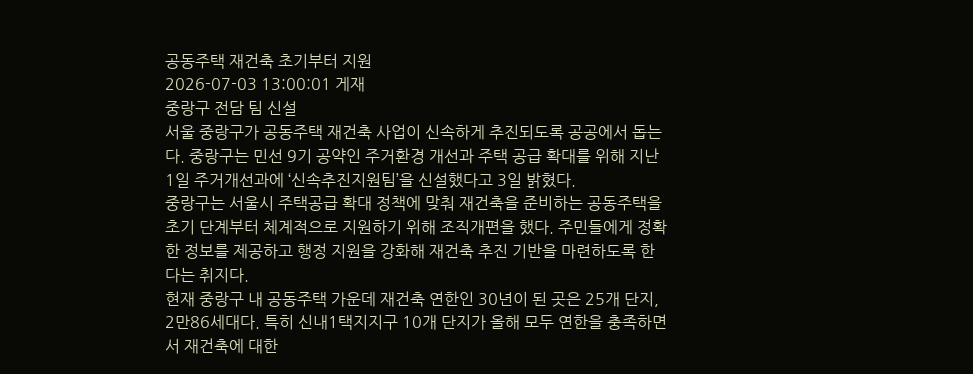공동주택 재건축 초기부터 지원
2026-07-03 13:00:01 게재
중랑구 전담 팀 신설
서울 중랑구가 공동주택 재건축 사업이 신속하게 추진되도록 공공에서 돕는다. 중랑구는 민선 9기 공약인 주거환경 개선과 주택 공급 확대를 위해 지난 1일 주거개선과에 ‘신속추진지원팀’을 신설했다고 3일 밝혔다.
중랑구는 서울시 주택공급 확대 정책에 맞춰 재건축을 준비하는 공동주택을 초기 단계부터 체계적으로 지원하기 위해 조직개편을 했다. 주민들에게 정확한 정보를 제공하고 행정 지원을 강화해 재건축 추진 기반을 마련하도록 한다는 취지다.
현재 중랑구 내 공동주택 가운데 재건축 연한인 30년이 된 곳은 25개 단지, 2만86세대다. 특히 신내1택지지구 10개 단지가 올해 모두 연한을 충족하면서 재건축에 대한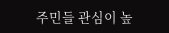주민들 관심이 높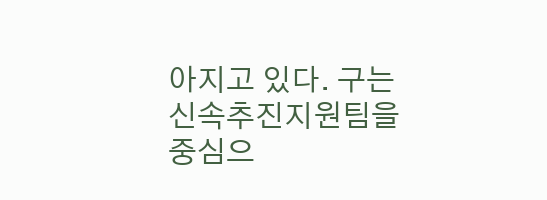아지고 있다. 구는 신속추진지원팀을 중심으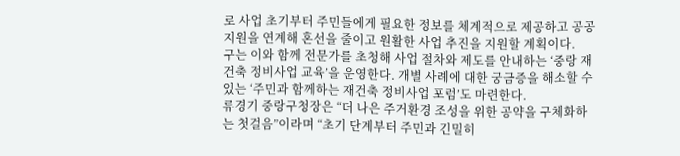로 사업 초기부터 주민들에게 필요한 정보를 체계적으로 제공하고 공공 지원을 연계해 혼선을 줄이고 원활한 사업 추진을 지원할 계획이다.
구는 이와 함께 전문가를 초청해 사업 절차와 제도를 안내하는 ‘중랑 재건축 정비사업 교육’을 운영한다. 개별 사례에 대한 궁금증을 해소할 수 있는 ‘주민과 함께하는 재건축 정비사업 포럼’도 마련한다.
류경기 중랑구청장은 “더 나은 주거환경 조성을 위한 공약을 구체화하는 첫걸음”이라며 “초기 단계부터 주민과 긴밀히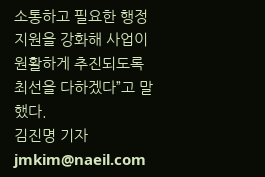소통하고 필요한 행정지원을 강화해 사업이 원활하게 추진되도록 최선을 다하겠다”고 말했다.
김진명 기자 jmkim@naeil.com